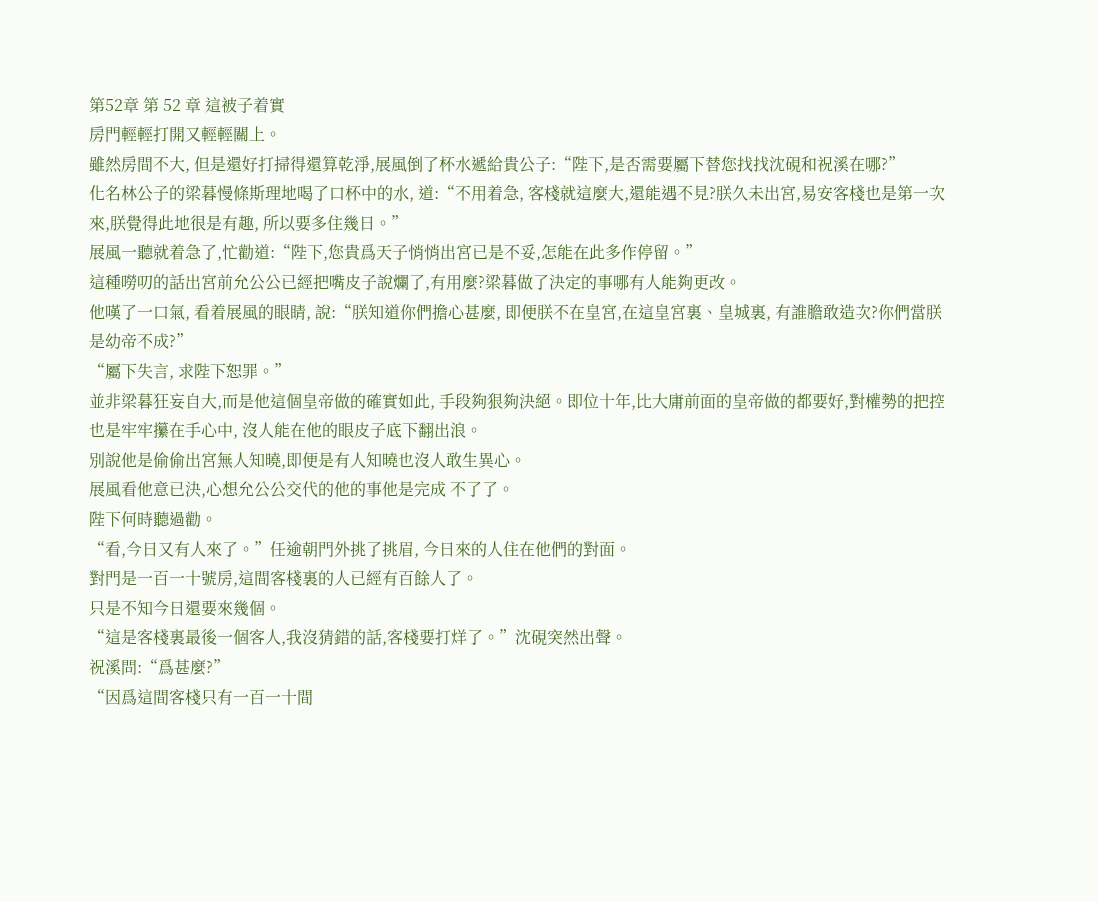第52章 第 52 章 這被子着實
房門輕輕打開又輕輕關上。
雖然房間不大, 但是還好打掃得還算乾淨,展風倒了杯水遞給貴公子:“陛下,是否需要屬下替您找找沈硯和祝溪在哪?”
化名林公子的梁暮慢條斯理地喝了口杯中的水, 道:“不用着急, 客棧就這麼大,還能遇不見?朕久未出宮,易安客棧也是第一次來,朕覺得此地很是有趣, 所以要多住幾日。”
展風一聽就着急了,忙勸道:“陛下,您貴爲天子悄悄出宮已是不妥,怎能在此多作停留。”
這種嘮叨的話出宮前允公公已經把嘴皮子說爛了,有用麼?梁暮做了決定的事哪有人能夠更改。
他嘆了一口氣, 看着展風的眼睛, 說:“朕知道你們擔心甚麼, 即便朕不在皇宮,在這皇宮裏、皇城裏, 有誰膽敢造次?你們當朕是幼帝不成?”
“屬下失言, 求陛下恕罪。”
並非梁暮狂妄自大,而是他這個皇帝做的確實如此, 手段夠狠夠決絕。即位十年,比大庸前面的皇帝做的都要好,對權勢的把控也是牢牢攥在手心中, 沒人能在他的眼皮子底下翻出浪。
別說他是偷偷出宮無人知曉,即便是有人知曉也沒人敢生異心。
展風看他意已決,心想允公公交代的他的事他是完成 不了了。
陛下何時聽過勸。
“看,今日又有人來了。”任逾朝門外挑了挑眉, 今日來的人住在他們的對面。
對門是一百一十號房,這間客棧裏的人已經有百餘人了。
只是不知今日還要來幾個。
“這是客棧裏最後一個客人,我沒猜錯的話,客棧要打烊了。”沈硯突然出聲。
祝溪問:“爲甚麼?”
“因爲這間客棧只有一百一十間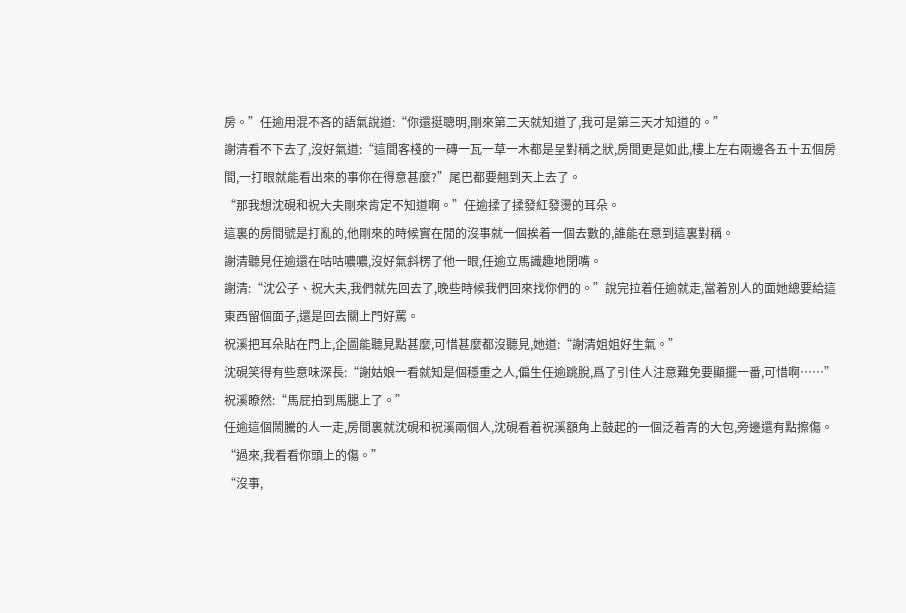房。”任逾用混不吝的語氣說道:“你還挺聰明,剛來第二天就知道了,我可是第三天才知道的。”
謝清看不下去了,沒好氣道:“這間客棧的一磚一瓦一草一木都是呈對稱之狀,房間更是如此,樓上左右兩邊各五十五個房間,一打眼就能看出來的事你在得意甚麼?”尾巴都要翹到天上去了。
“那我想沈硯和祝大夫剛來肯定不知道啊。”任逾揉了揉發紅發燙的耳朵。
這裏的房間號是打亂的,他剛來的時候實在閒的沒事就一個挨着一個去數的,誰能在意到這裏對稱。
謝清聽見任逾還在咕咕噥噥,沒好氣斜楞了他一眼,任逾立馬識趣地閉嘴。
謝清:“沈公子、祝大夫,我們就先回去了,晚些時候我們回來找你們的。”說完拉着任逾就走,當着別人的面她總要給這東西留個面子,還是回去關上門好罵。
祝溪把耳朵貼在門上,企圖能聽見點甚麼,可惜甚麼都沒聽見,她道:“謝清姐姐好生氣。”
沈硯笑得有些意味深長:“謝姑娘一看就知是個穩重之人,偏生任逾跳脫,爲了引佳人注意難免要顯擺一番,可惜啊……”
祝溪瞭然:“馬屁拍到馬腿上了。”
任逾這個鬧騰的人一走,房間裏就沈硯和祝溪兩個人,沈硯看着祝溪額角上鼓起的一個泛着青的大包,旁邊還有點擦傷。
“過來,我看看你頭上的傷。”
“沒事,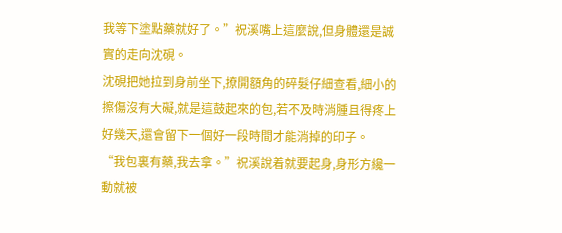我等下塗點藥就好了。”祝溪嘴上這麼說,但身體還是誠實的走向沈硯。
沈硯把她拉到身前坐下,撩開額角的碎髮仔細查看,細小的擦傷沒有大礙,就是這鼓起來的包,若不及時消腫且得疼上好幾天,還會留下一個好一段時間才能消掉的印子。
“我包裏有藥,我去拿。”祝溪說着就要起身,身形方纔一動就被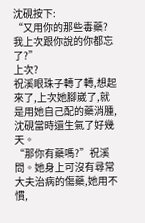沈硯按下:
“又用你的那些毒藥?我上次跟你說的你都忘了?”
上次?
祝溪眼珠子轉了轉,想起來了,上次她腳崴了,就是用她自己配的藥消腫,沈硯當時還生氣了好幾天。
“那你有藥嗎?”祝溪問。她身上可沒有尋常大夫治病的傷藥,她用不慣,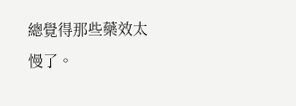總覺得那些藥效太慢了。